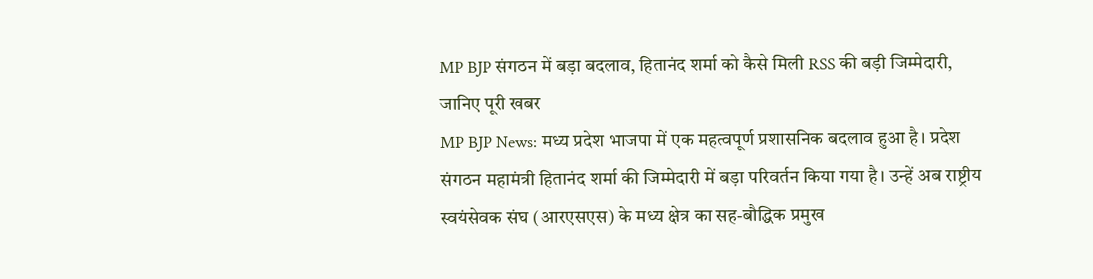MP BJP संगठन में बड़ा बदलाव, हितानंद शर्मा को कैसे मिली RSS की बड़ी जिम्मेदारी, जानिए पूरी खबर
MP BJP News: मध्य प्रदेश भाजपा में एक महत्वपूर्ण प्रशासनिक बदलाव हुआ है। प्रदेश संगठन महामंत्री हितानंद शर्मा की जिम्मेदारी में बड़ा परिवर्तन किया गया है। उन्हें अब राष्ट्रीय स्वयंसेवक संघ (आरएसएस) के मध्य क्षेत्र का सह-बौद्धिक प्रमुख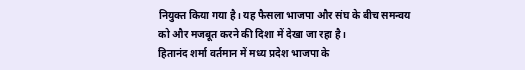नियुक्त किया गया है। यह फैसला भाजपा और संघ के बीच समन्वय को और मजबूत करने की दिशा में देखा जा रहा है।
हितानंद शर्मा वर्तमान में मध्य प्रदेश भाजपा के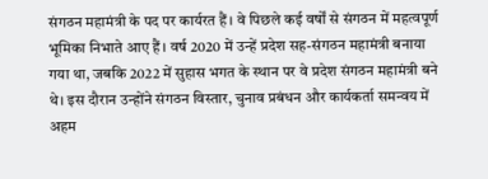संगठन महामंत्री के पद पर कार्यरत हैं। वे पिछले कई वर्षों से संगठन में महत्वपूर्ण भूमिका निभाते आए हैं। वर्ष 2020 में उन्हें प्रदेश सह-संगठन महामंत्री बनाया गया था, जबकि 2022 में सुहास भगत के स्थान पर वे प्रदेश संगठन महामंत्री बने थे। इस दौरान उन्होंने संगठन विस्तार, चुनाव प्रबंधन और कार्यकर्ता समन्वय में अहम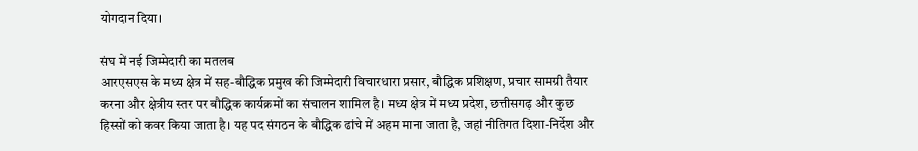योगदान दिया।

संघ में नई जिम्मेदारी का मतलब
आरएसएस के मध्य क्षेत्र में सह-बौद्धिक प्रमुख की जिम्मेदारी विचारधारा प्रसार, बौद्धिक प्रशिक्षण, प्रचार सामग्री तैयार करना और क्षेत्रीय स्तर पर बौद्धिक कार्यक्रमों का संचालन शामिल है। मध्य क्षेत्र में मध्य प्रदेश, छत्तीसगढ़ और कुछ हिस्सों को कवर किया जाता है। यह पद संगठन के बौद्धिक ढांचे में अहम माना जाता है, जहां नीतिगत दिशा-निर्देश और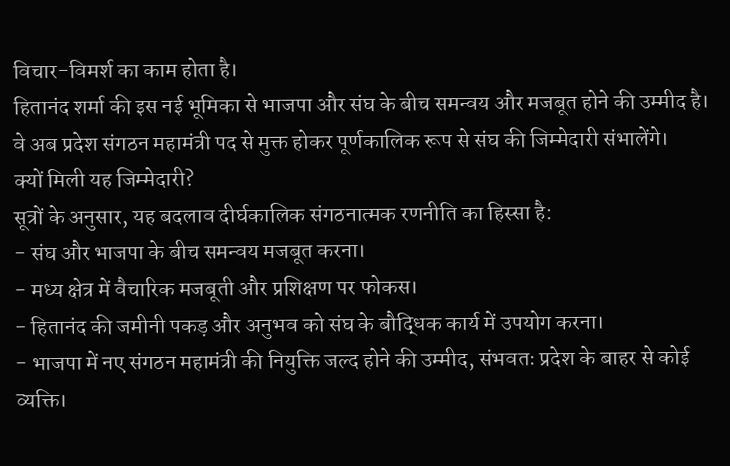विचार-विमर्श का काम होता है।
हितानंद शर्मा की इस नई भूमिका से भाजपा और संघ के बीच समन्वय और मजबूत होने की उम्मीद है। वे अब प्रदेश संगठन महामंत्री पद से मुक्त होकर पूर्णकालिक रूप से संघ की जिम्मेदारी संभालेंगे।
क्यों मिली यह जिम्मेदारी?
सूत्रों के अनुसार, यह बदलाव दीर्घकालिक संगठनात्मक रणनीति का हिस्सा है:
- संघ और भाजपा के बीच समन्वय मजबूत करना।
- मध्य क्षेत्र में वैचारिक मजबूती और प्रशिक्षण पर फोकस।
- हितानंद की जमीनी पकड़ और अनुभव को संघ के बौद्धिक कार्य में उपयोग करना।
- भाजपा में नए संगठन महामंत्री की नियुक्ति जल्द होने की उम्मीद, संभवतः प्रदेश के बाहर से कोई व्यक्ति।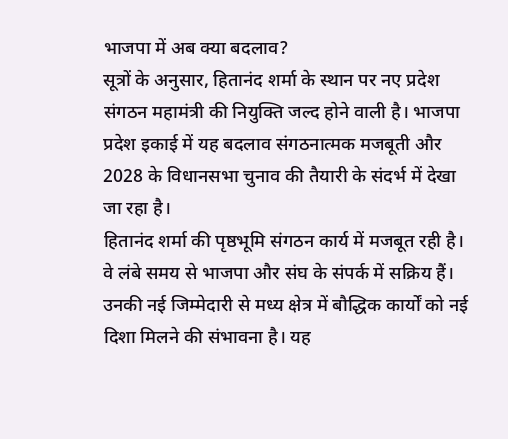भाजपा में अब क्या बदलाव?
सूत्रों के अनुसार, हितानंद शर्मा के स्थान पर नए प्रदेश संगठन महामंत्री की नियुक्ति जल्द होने वाली है। भाजपा प्रदेश इकाई में यह बदलाव संगठनात्मक मजबूती और 2028 के विधानसभा चुनाव की तैयारी के संदर्भ में देखा जा रहा है।
हितानंद शर्मा की पृष्ठभूमि संगठन कार्य में मजबूत रही है। वे लंबे समय से भाजपा और संघ के संपर्क में सक्रिय हैं। उनकी नई जिम्मेदारी से मध्य क्षेत्र में बौद्धिक कार्यों को नई दिशा मिलने की संभावना है। यह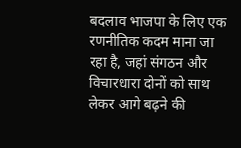बदलाव भाजपा के लिए एक रणनीतिक कदम माना जा रहा है, जहां संगठन और विचारधारा दोनों को साथ लेकर आगे बढ़ने की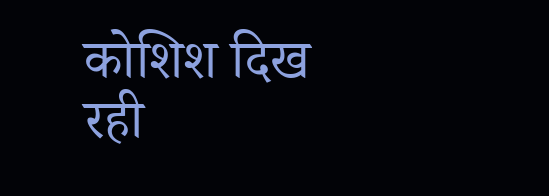कोशिश दिख रही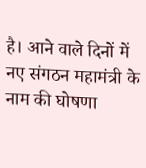है। आने वाले दिनों में नए संगठन महामंत्री के नाम की घोषणा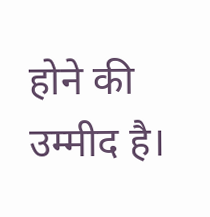होने की उम्मीद है।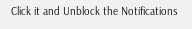Click it and Unblock the Notifications